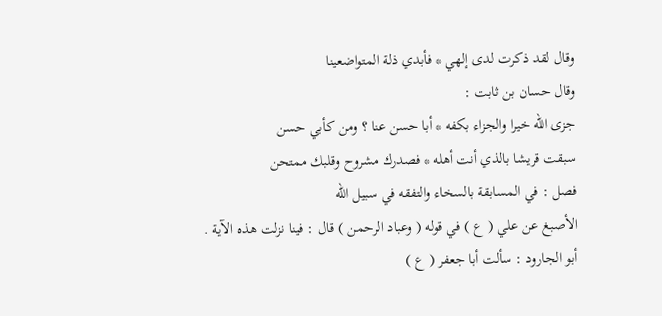وقال لقد ذكرت لدى إلهي * فأبدي ذلة المتواضعينا
وقال حسان بن ثابت :
جزى الله خيرا والجزاء بكفه * أبا حسن عنا ؟ ومن كأبي حسن
سبقت قريشا بالذي أنت أهله * فصدرك مشروح وقلبك ممتحن
فصل : في المسابقة بالسخاء والتفقه في سبيل الله
الأصبغ عن علي ( ع ) في قوله ( وعباد الرحمن ) قال : فينا نزلت هذه الآية .
أبو الجارود : سألت أبا جعفر ( ع )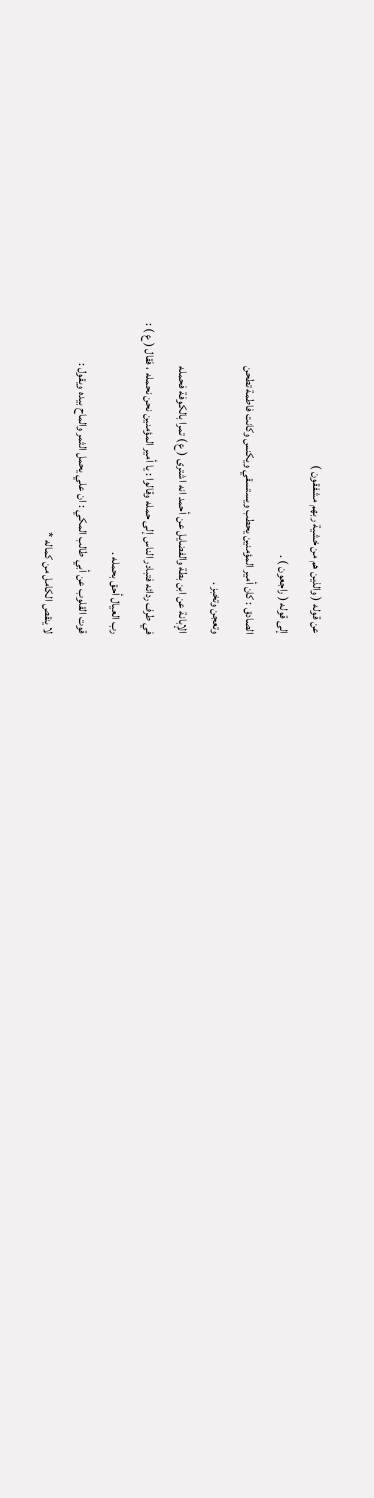عن قوله ( والذين هم من خشية ربهم مشفقون )
إلى قوله ( راجعون ) .
الصادق : كان أمير المؤمنين يحطب ويستسقي ويكنس وكانت فاطمة تطحن
وتعجن وتخبز .
الإبانة عن ابن بطة والفضايل عن أحمد انه اشترى ( ع ) تمرا بالكوفة فحمله
في طرف ردائه فتبادر الناس إلى حمله وقالوا : يا أمير المؤمنين نحن نحمله ، فقال ( ع ) :
رب العيال أحق بحمله .
قوت القلوب عن أبي طالب المكي : ان علي يحمل الثمر والماح بيده ويقول :
لا ينقص الكامل من كماله *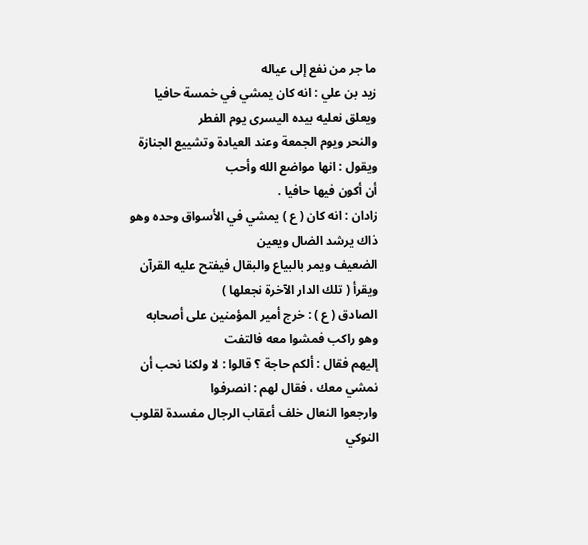ما جر من نفع إلى عياله
زيد بن علي : انه كان يمشي في خمسة حافيا ويعلق نعليه بيده اليسرى يوم الفطر
والنحر ويوم الجمعة وعند العيادة وتشييع الجنازة ويقول : انها مواضع الله وأحب
أن أكون فيها حافيا .
زادان : انه كان ( ع ) يمشي في الأسواق وحده وهو ذاك يرشد الضال ويعين
الضعيف ويمر بالبياع والبقال فيفتح عليه القرآن ويقرأ ( تلك الدار الآخرة نجعلها )
الصادق ( ع ) : خرج أمير المؤمنين على أصحابه وهو راكب فمشوا معه فالتفت
إليهم فقال : ألكم حاجة ؟ قالوا : لا ولكنا نحب أن نمشي معك ، فقال لهم : انصرفوا
وارجعوا النعال خلف أعقاب الرجال مفسدة لقلوب النوكي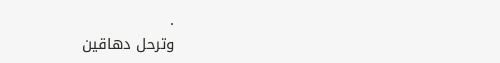.
وترحل دهاقين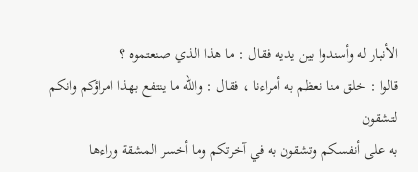الأنبار له وأسندوا بين يديه فقال : ما هذا الذي صنعتموه ؟
قالوا : خلق منا نعظم به أمراءنا ، فقال : والله ما ينتفع بهذا امراؤكم وانكم لتشقون
به على أنفسكم وتشقون به في آخرتكم وما أخسر المشقة وراءها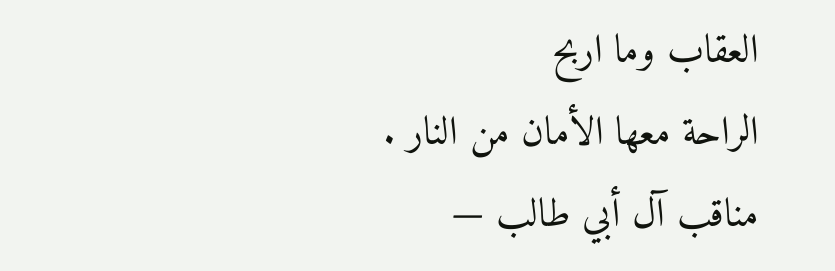العقاب وما اربح
الراحة معها الأمان من النار .
مناقب آل أبي طالب —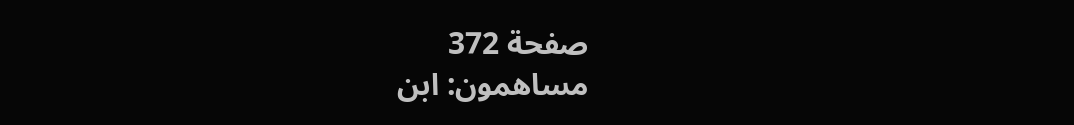صفحة 372
مساهمون: ابن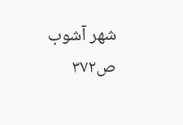شهر آشوب
ص٣٧٢